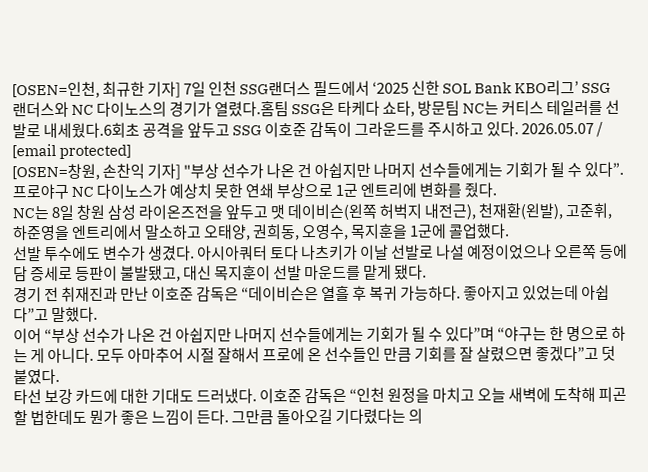[OSEN=인천, 최규한 기자] 7일 인천 SSG랜더스 필드에서 ‘2025 신한 SOL Bank KBO리그’ SSG 랜더스와 NC 다이노스의 경기가 열렸다.홈팀 SSG은 타케다 쇼타, 방문팀 NC는 커티스 테일러를 선발로 내세웠다.6회초 공격을 앞두고 SSG 이호준 감독이 그라운드를 주시하고 있다. 2026.05.07 / [email protected]
[OSEN=창원, 손찬익 기자] "부상 선수가 나온 건 아쉽지만 나머지 선수들에게는 기회가 될 수 있다”.
프로야구 NC 다이노스가 예상치 못한 연쇄 부상으로 1군 엔트리에 변화를 줬다.
NC는 8일 창원 삼성 라이온즈전을 앞두고 맷 데이비슨(왼쪽 허벅지 내전근), 천재환(왼발), 고준휘, 하준영을 엔트리에서 말소하고 오태양, 권희동, 오영수, 목지훈을 1군에 콜업했다.
선발 투수에도 변수가 생겼다. 아시아쿼터 토다 나츠키가 이날 선발로 나설 예정이었으나 오른쪽 등에 담 증세로 등판이 불발됐고, 대신 목지훈이 선발 마운드를 맡게 됐다.
경기 전 취재진과 만난 이호준 감독은 “데이비슨은 열흘 후 복귀 가능하다. 좋아지고 있었는데 아쉽다”고 말했다.
이어 “부상 선수가 나온 건 아쉽지만 나머지 선수들에게는 기회가 될 수 있다”며 “야구는 한 명으로 하는 게 아니다. 모두 아마추어 시절 잘해서 프로에 온 선수들인 만큼 기회를 잘 살렸으면 좋겠다”고 덧붙였다.
타선 보강 카드에 대한 기대도 드러냈다. 이호준 감독은 “인천 원정을 마치고 오늘 새벽에 도착해 피곤할 법한데도 뭔가 좋은 느낌이 든다. 그만큼 돌아오길 기다렸다는 의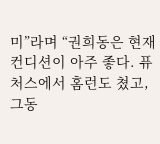미”라며 “권희동은 현재 컨디션이 아주 좋다. 퓨처스에서 홈런도 쳤고, 그동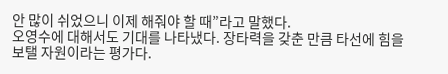안 많이 쉬었으니 이제 해줘야 할 때”라고 말했다.
오영수에 대해서도 기대를 나타냈다. 장타력을 갖춘 만큼 타선에 힘을 보탤 자원이라는 평가다.